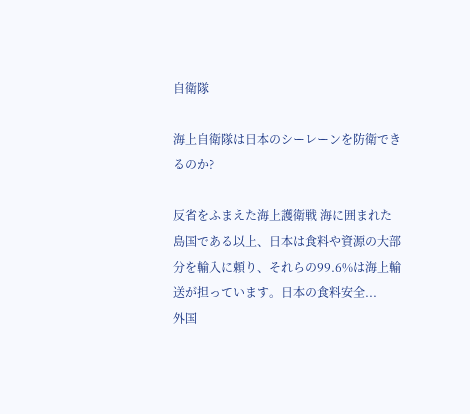自衛隊

海上自衛隊は日本のシーレーンを防衛できるのか?

反省をふまえた海上護衛戦 海に囲まれた島国である以上、日本は食料や資源の大部分を輸入に頼り、それらの99.6%は海上輸送が担っています。日本の食料安全...
外国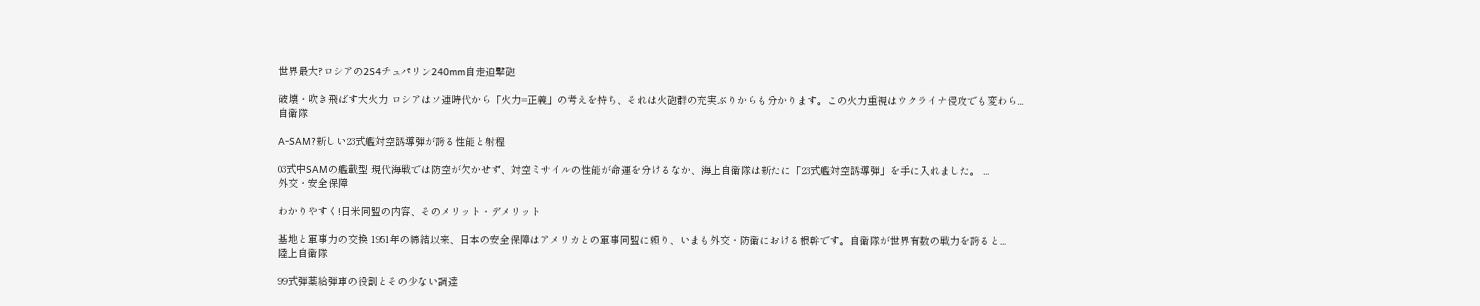世界最大?ロシアの2S4チュパリン240mm自走迫撃砲

破壊・吹き飛ばす大火力 ロシアはソ連時代から「火力=正義」の考えを持ち、それは火砲群の充実ぶりからも分かります。この火力重視はウクライナ侵攻でも変わら...
自衛隊

A-SAM?新しい23式艦対空誘導弾が誇る性能と射程

03式中SAMの艦載型 現代海戦では防空が欠かせず、対空ミサイルの性能が命運を分けるなか、海上自衛隊は新たに「23式艦対空誘導弾」を手に入れました。 ...
外交・安全保障

わかりやすく!日米同盟の内容、そのメリット・デメリット

基地と軍事力の交換 1951年の締結以来、日本の安全保障はアメリカとの軍事同盟に頼り、いまも外交・防衛における根幹です。自衛隊が世界有数の戦力を誇ると...
陸上自衛隊

99式弾薬給弾車の役割とその少ない調達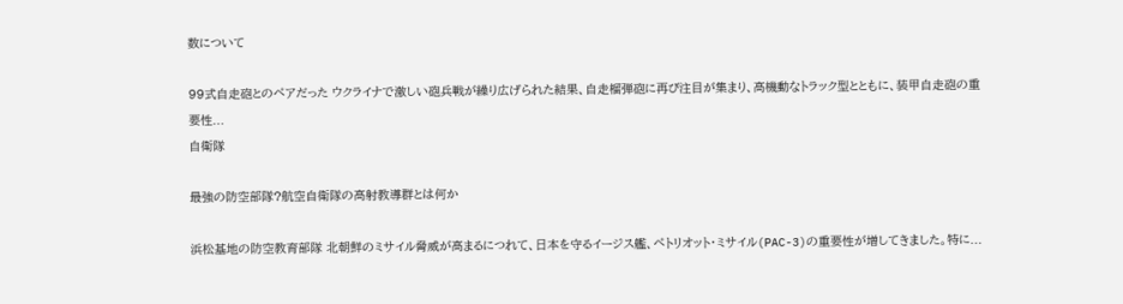数について

99式自走砲とのペアだった ウクライナで激しい砲兵戦が繰り広げられた結果、自走榴弾砲に再び注目が集まり、高機動なトラック型とともに、装甲自走砲の重要性...
自衛隊

最強の防空部隊?航空自衛隊の高射教導群とは何か

浜松基地の防空教育部隊 北朝鮮のミサイル脅威が高まるにつれて、日本を守るイージス艦、ペトリオット・ミサイル(PAC-3)の重要性が増してきました。特に...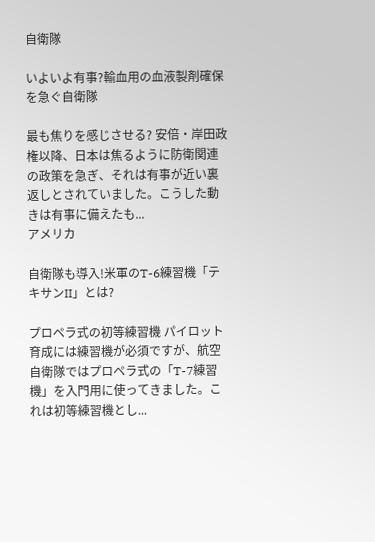自衛隊

いよいよ有事?輸血用の血液製剤確保を急ぐ自衛隊

最も焦りを感じさせる? 安倍・岸田政権以降、日本は焦るように防衛関連の政策を急ぎ、それは有事が近い裏返しとされていました。こうした動きは有事に備えたも...
アメリカ

自衛隊も導入!米軍のT-6練習機「テキサンII」とは?

プロペラ式の初等練習機 パイロット育成には練習機が必須ですが、航空自衛隊ではプロペラ式の「T-7練習機」を入門用に使ってきました。これは初等練習機とし...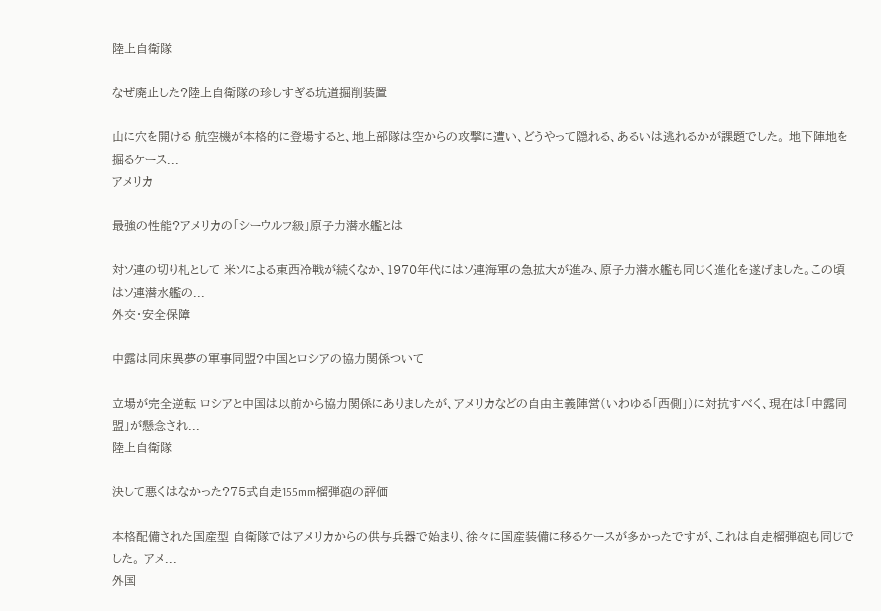陸上自衛隊

なぜ廃止した?陸上自衛隊の珍しすぎる坑道掘削装置

山に穴を開ける 航空機が本格的に登場すると、地上部隊は空からの攻撃に遭い、どうやって隠れる、あるいは逃れるかが課題でした。 地下陣地を掘るケース...
アメリカ

最強の性能?アメリカの「シーウルフ級」原子力潜水艦とは

対ソ連の切り札として 米ソによる東西冷戦が続くなか、1970年代にはソ連海軍の急拡大が進み、原子力潜水艦も同じく進化を遂げました。この頃はソ連潜水艦の...
外交・安全保障

中露は同床異夢の軍事同盟?中国とロシアの協力関係ついて

立場が完全逆転 ロシアと中国は以前から協力関係にありましたが、アメリカなどの自由主義陣営(いわゆる「西側」)に対抗すべく、現在は「中露同盟」が懸念され...
陸上自衛隊

決して悪くはなかった?75式自走155mm榴弾砲の評価

本格配備された国産型 自衛隊ではアメリカからの供与兵器で始まり、徐々に国産装備に移るケースが多かったですが、これは自走榴弾砲も同じでした。 アメ...
外国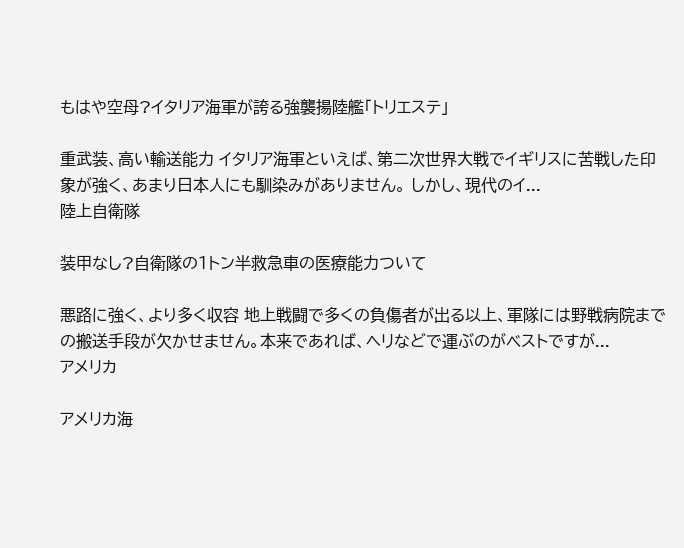もはや空母?イタリア海軍が誇る強襲揚陸艦「トリエステ」

重武装、高い輸送能力 イタリア海軍といえば、第二次世界大戦でイギリスに苦戦した印象が強く、あまり日本人にも馴染みがありません。 しかし、現代のイ...
陸上自衛隊

装甲なし?自衛隊の1トン半救急車の医療能力ついて

悪路に強く、より多く収容 地上戦闘で多くの負傷者が出る以上、軍隊には野戦病院までの搬送手段が欠かせません。本来であれば、ヘリなどで運ぶのがベストですが...
アメリカ

アメリカ海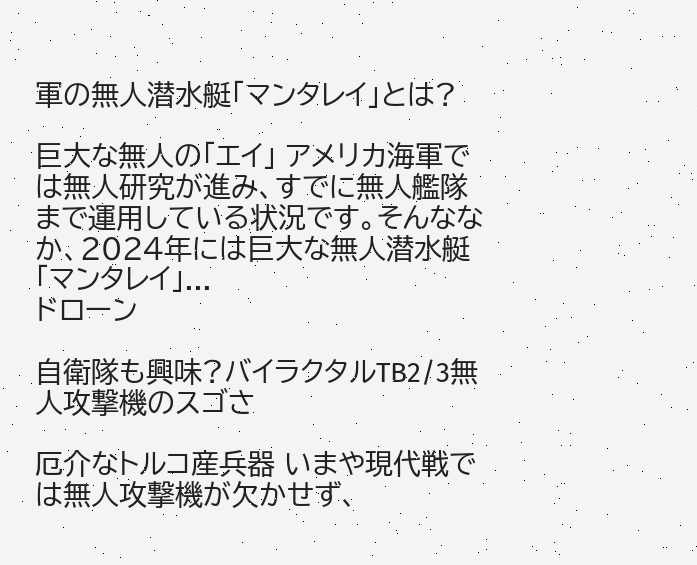軍の無人潜水艇「マンタレイ」とは?

巨大な無人の「エイ」 アメリカ海軍では無人研究が進み、すでに無人艦隊まで運用している状況です。そんななか、2024年には巨大な無人潜水艇「マンタレイ」...
ドローン

自衛隊も興味?バイラクタルTB2/3無人攻撃機のスゴさ

厄介なトルコ産兵器 いまや現代戦では無人攻撃機が欠かせず、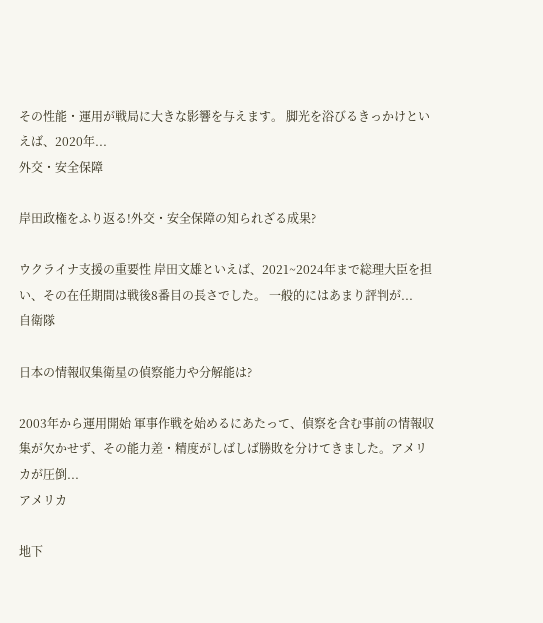その性能・運用が戦局に大きな影響を与えます。 脚光を浴びるきっかけといえば、2020年...
外交・安全保障

岸田政権をふり返る!外交・安全保障の知られざる成果?

ウクライナ支援の重要性 岸田文雄といえば、2021~2024年まで総理大臣を担い、その在任期間は戦後8番目の長さでした。 一般的にはあまり評判が...
自衛隊

日本の情報収集衛星の偵察能力や分解能は?

2003年から運用開始 軍事作戦を始めるにあたって、偵察を含む事前の情報収集が欠かせず、その能力差・精度がしばしば勝敗を分けてきました。アメリカが圧倒...
アメリカ

地下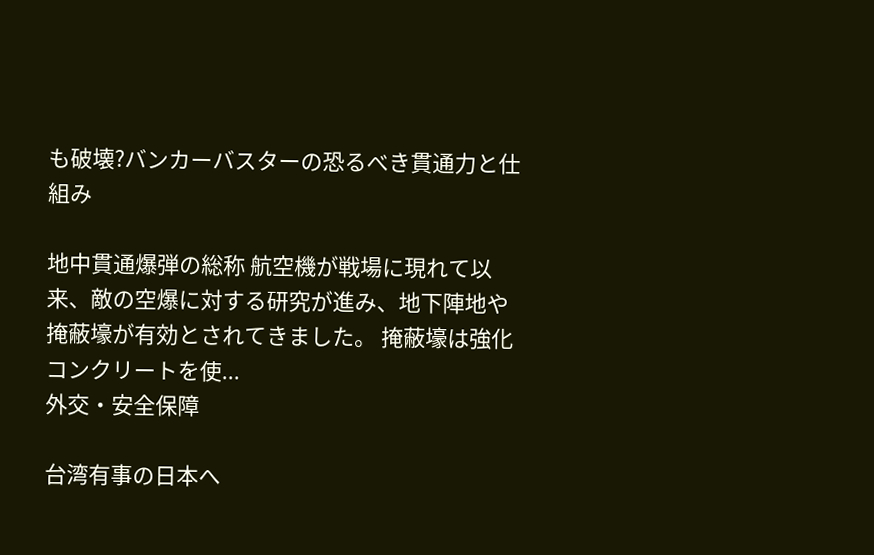も破壊?バンカーバスターの恐るべき貫通力と仕組み

地中貫通爆弾の総称 航空機が戦場に現れて以来、敵の空爆に対する研究が進み、地下陣地や掩蔽壕が有効とされてきました。 掩蔽壕は強化コンクリートを使...
外交・安全保障

台湾有事の日本へ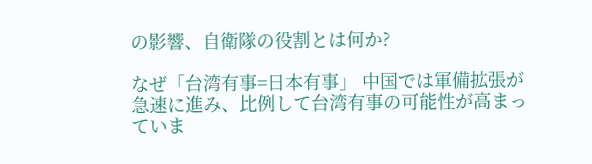の影響、自衛隊の役割とは何か?

なぜ「台湾有事=日本有事」 中国では軍備拡張が急速に進み、比例して台湾有事の可能性が高まっていま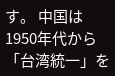す。 中国は1950年代から「台湾統一」を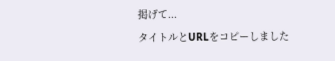掲げて...
タイトルとURLをコピーしました